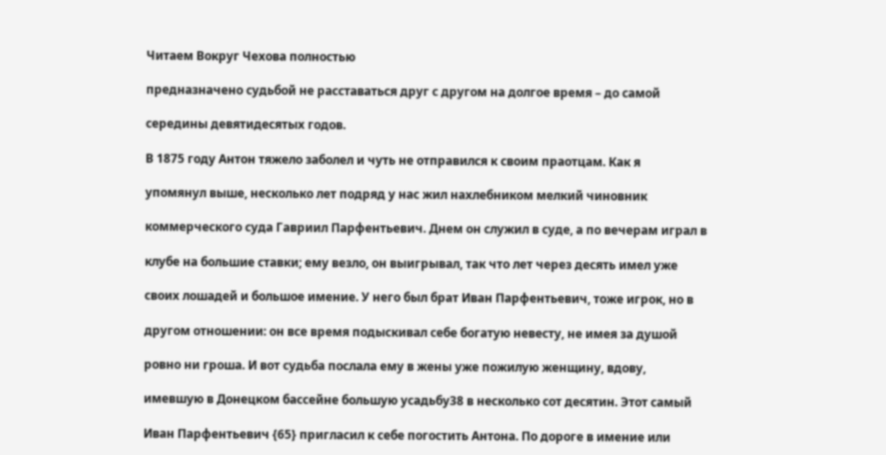Читаем Вокруг Чехова полностью

предназначено судьбой не расставаться друг с другом на долгое время – до самой

середины девятидесятых годов.

В 1875 году Антон тяжело заболел и чуть не отправился к своим праотцам. Как я

упомянул выше, несколько лет подряд у нас жил нахлебником мелкий чиновник

коммерческого суда Гавриил Парфентьевич. Днем он служил в суде, а по вечерам играл в

клубе на большие ставки; ему везло, он выигрывал, так что лет через десять имел уже

своих лошадей и большое имение. У него был брат Иван Парфентьевич, тоже игрок, но в

другом отношении: он все время подыскивал себе богатую невесту, не имея за душой

ровно ни гроша. И вот судьба послала ему в жены уже пожилую женщину, вдову,

имевшую в Донецком бассейне большую усадьбу38 в несколько сот десятин. Этот самый

Иван Парфентьевич {65} пригласил к себе погостить Антона. По дороге в имение или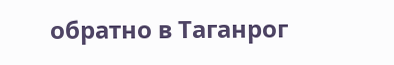обратно в Таганрог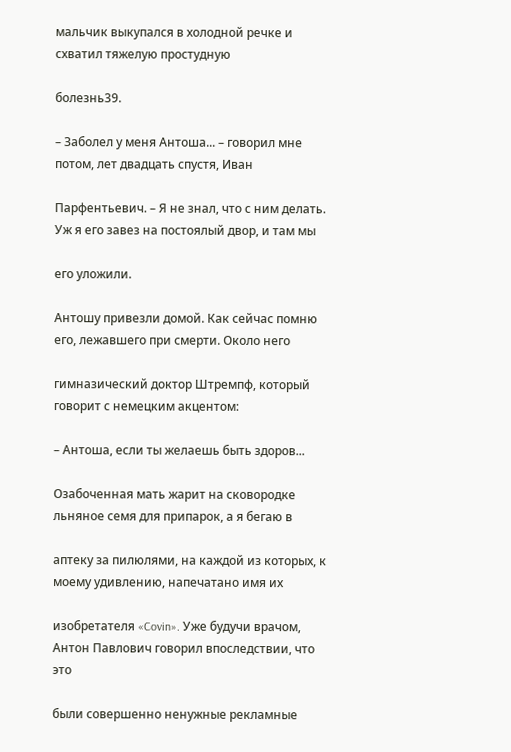мальчик выкупался в холодной речке и схватил тяжелую простудную

болезнь39.

– Заболел у меня Антоша... – говорил мне потом, лет двадцать спустя, Иван

Парфентьевич. – Я не знал, что с ним делать. Уж я его завез на постоялый двор, и там мы

его уложили.

Антошу привезли домой. Как сейчас помню его, лежавшего при смерти. Около него

гимназический доктор Штремпф, который говорит с немецким акцентом:

– Антоша, если ты желаешь быть здоров...

Озабоченная мать жарит на сковородке льняное семя для припарок, а я бегаю в

аптеку за пилюлями, на каждой из которых, к моему удивлению, напечатано имя их

изобретателя «Covin». Уже будучи врачом, Антон Павлович говорил впоследствии, что это

были совершенно ненужные рекламные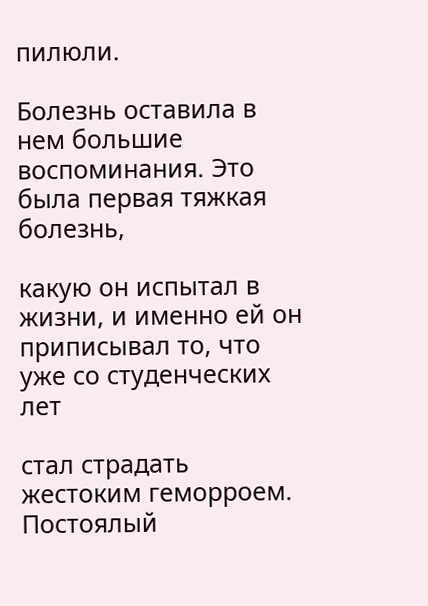пилюли.

Болезнь оставила в нем большие воспоминания. Это была первая тяжкая болезнь,

какую он испытал в жизни, и именно ей он приписывал то, что уже со студенческих лет

стал страдать жестоким геморроем. Постоялый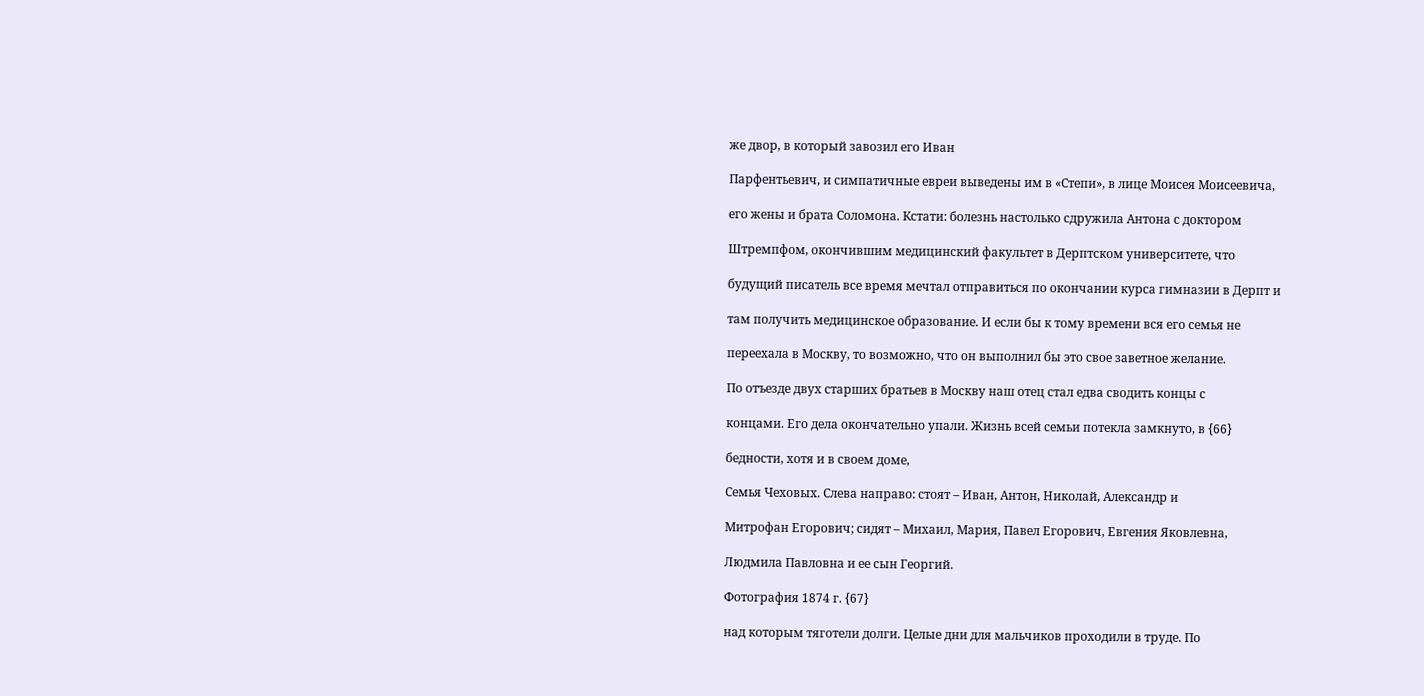же двор, в который завозил его Иван

Парфентьевич, и симпатичные евреи выведены им в «Степи», в лице Моисея Моисеевича,

его жены и брата Соломона. Кстати: болезнь настолько сдружила Антона с доктором

Штремпфом, окончившим медицинский факультет в Дерптском университете, что

будущий писатель все время мечтал отправиться по окончании курса гимназии в Дерпт и

там получить медицинское образование. И если бы к тому времени вся его семья не

переехала в Москву, то возможно, что он выполнил бы это свое заветное желание.

По отъезде двух старших братьев в Москву наш отец стал едва сводить концы с

концами. Его дела окончательно упали. Жизнь всей семьи потекла замкнуто, в {66}

бедности, хотя и в своем доме,

Семья Чеховых. Слева направо: стоят – Иван, Антон, Николай, Александр и

Митрофан Егорович; сидят – Михаил, Мария, Павел Егорович, Евгения Яковлевна,

Людмила Павловна и ее сын Георгий.

Фотография 1874 г. {67}

над которым тяготели долги. Целые дни для мальчиков проходили в труде. По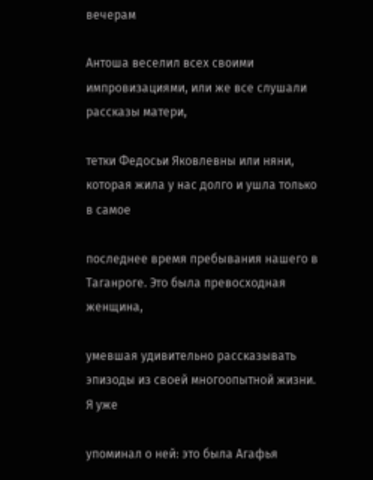вечерам

Антоша веселил всех своими импровизациями, или же все слушали рассказы матери,

тетки Федосьи Яковлевны или няни, которая жила у нас долго и ушла только в самое

последнее время пребывания нашего в Таганроге. Это была превосходная женщина,

умевшая удивительно рассказывать эпизоды из своей многоопытной жизни. Я уже

упоминал о ней: это была Агафья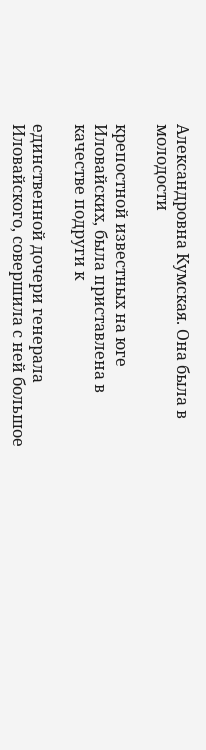Александровна Кумская. Она была в молодости

крепостной известных на юге Иловайских, была приставлена в качестве подруги к

единственной дочери генерала Иловайского, совершила с ней большое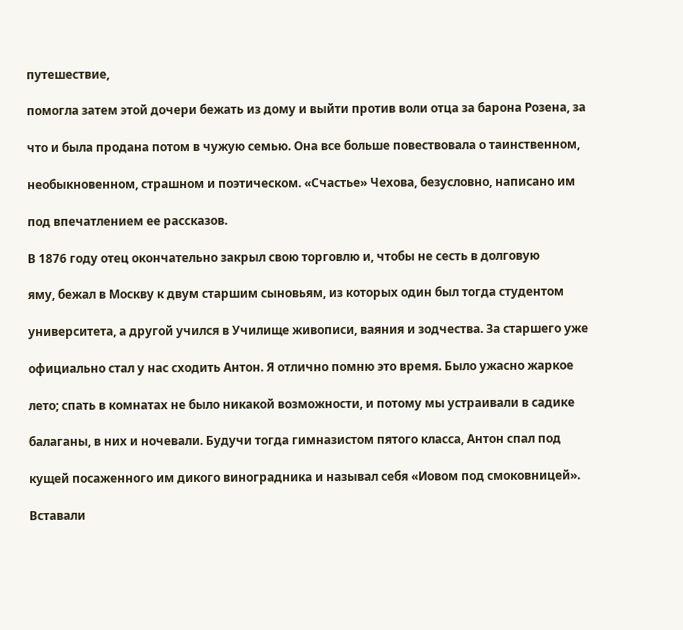путешествие,

помогла затем этой дочери бежать из дому и выйти против воли отца за барона Розена, за

что и была продана потом в чужую семью. Она все больше повествовала о таинственном,

необыкновенном, страшном и поэтическом. «Счастье» Чехова, безусловно, написано им

под впечатлением ее рассказов.

В 1876 году отец окончательно закрыл свою торговлю и, чтобы не сесть в долговую

яму, бежал в Москву к двум старшим сыновьям, из которых один был тогда студентом

университета, а другой учился в Училище живописи, ваяния и зодчества. За старшего уже

официально стал у нас сходить Антон. Я отлично помню это время. Было ужасно жаркое

лето; спать в комнатах не было никакой возможности, и потому мы устраивали в садике

балаганы, в них и ночевали. Будучи тогда гимназистом пятого класса, Антон спал под

кущей посаженного им дикого виноградника и называл себя «Иовом под смоковницей».

Вставали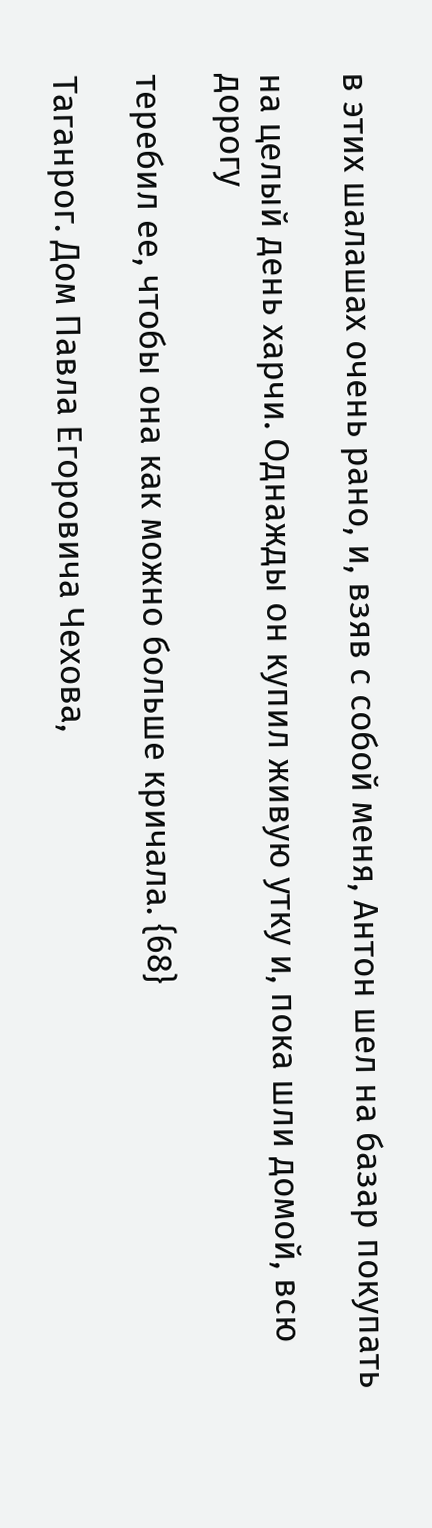в этих шалашах очень рано, и, взяв с собой меня, Антон шел на базар покупать

на целый день харчи. Однажды он купил живую утку и, пока шли домой, всю дорогу

теребил ее, чтобы она как можно больше кричала. {68}

Таганрог. Дом Павла Егоровича Чехова,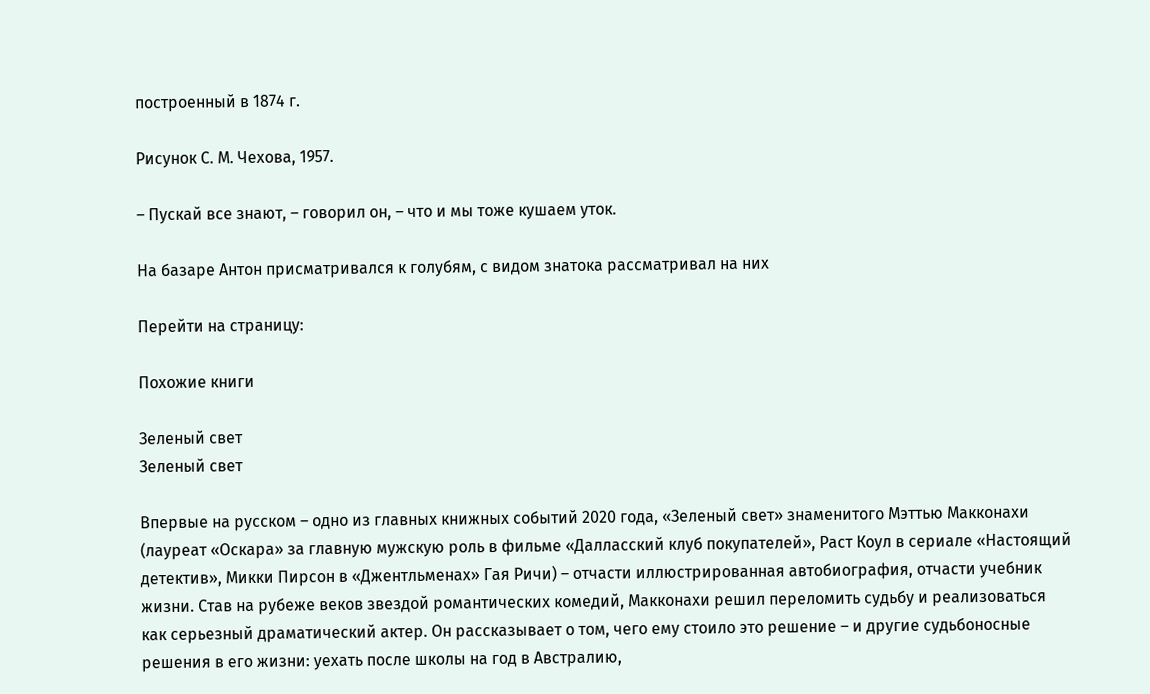построенный в 1874 г.

Рисунок С. М. Чехова, 1957.

– Пускай все знают, – говорил он, – что и мы тоже кушаем уток.

На базаре Антон присматривался к голубям, с видом знатока рассматривал на них

Перейти на страницу:

Похожие книги

Зеленый свет
Зеленый свет

Впервые на русском – одно из главных книжных событий 2020 года, «Зеленый свет» знаменитого Мэттью Макконахи (лауреат «Оскара» за главную мужскую роль в фильме «Далласский клуб покупателей», Раст Коул в сериале «Настоящий детектив», Микки Пирсон в «Джентльменах» Гая Ричи) – отчасти иллюстрированная автобиография, отчасти учебник жизни. Став на рубеже веков звездой романтических комедий, Макконахи решил переломить судьбу и реализоваться как серьезный драматический актер. Он рассказывает о том, чего ему стоило это решение – и другие судьбоносные решения в его жизни: уехать после школы на год в Австралию,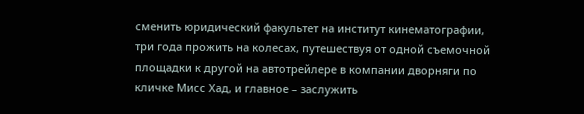сменить юридический факультет на институт кинематографии, три года прожить на колесах, путешествуя от одной съемочной площадки к другой на автотрейлере в компании дворняги по кличке Мисс Хад, и главное – заслужить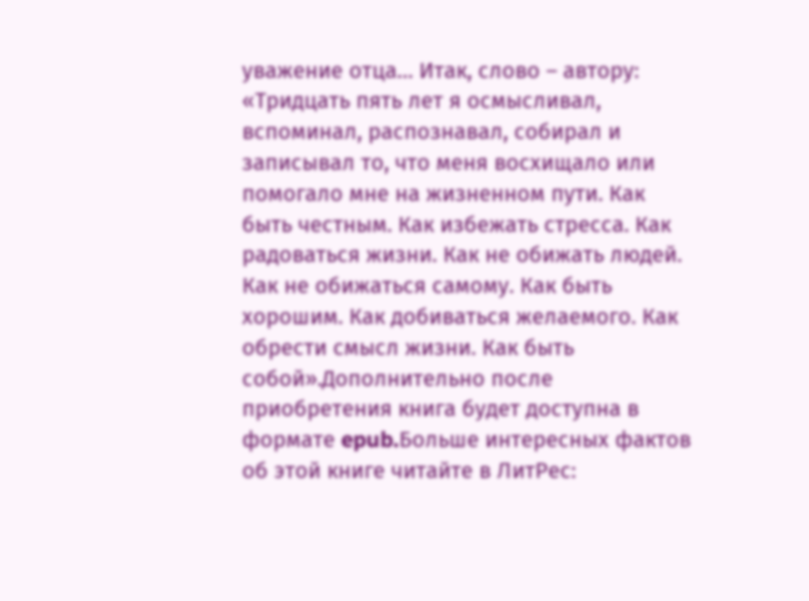уважение отца… Итак, слово – автору: «Тридцать пять лет я осмысливал, вспоминал, распознавал, собирал и записывал то, что меня восхищало или помогало мне на жизненном пути. Как быть честным. Как избежать стресса. Как радоваться жизни. Как не обижать людей. Как не обижаться самому. Как быть хорошим. Как добиваться желаемого. Как обрести смысл жизни. Как быть собой».Дополнительно после приобретения книга будет доступна в формате epub.Больше интересных фактов об этой книге читайте в ЛитРес: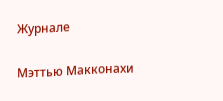Журнале

Мэттью Макконахи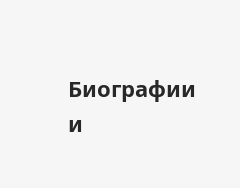Биографии и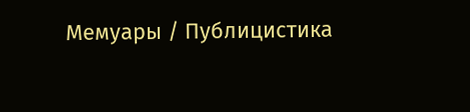Мемуары / Публицистика